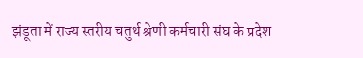झंडूता में राज्य स्तरीय चतुर्थ श्रेणी कर्मचारी संघ के प्रदेश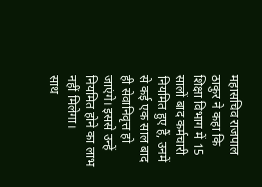महासचिव राजपाल ठाकुर ने कहा कि शिक्षा विभाग में 15 सालों बाद कर्मचारी नियमित हुए हैं, उनमें से कई एक साल बाद ही सेवानिवृत्त हो जाएंगे। इससे उन्हें नियमित होने का लाभ नहीं मिलेगा।
साथ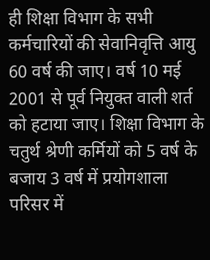ही शिक्षा विभाग के सभी कर्मचारियों की सेवानिवृत्ति आयु 60 वर्ष की जाए। वर्ष 10 मई 2001 से पूर्व नियुक्त वाली शर्त को हटाया जाए। शिक्षा विभाग के चतुर्थ श्रेणी कर्मियों को 5 वर्ष के बजाय 3 वर्ष में प्रयोगशाला परिसर में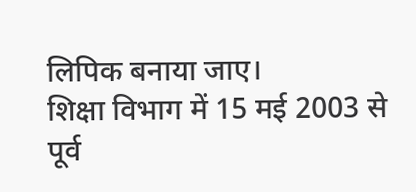लिपिक बनाया जाए।
शिक्षा विभाग में 15 मई 2003 से पूर्व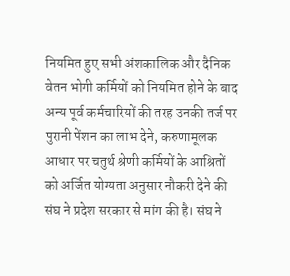नियमित हुए सभी अंशकालिक और दैनिक वेतन भोगी कर्मियों को नियमित होने के बाद अन्य पूर्व कर्मचारियों की तरह उनकी तर्ज पर पुरानी पेंशन का लाभ देने, करुणामूलक आधार पर चतुर्थ श्रेणी कर्मियों के आश्रितों को अर्जित योग्यता अनुसार नौकरी देने की
संघ ने प्रदेश सरकार से मांग की है। संघ ने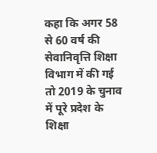कहा कि अगर 58 से 60 वर्ष की सेवानिवृत्ति शिक्षा विभाग में की गई तो 2019 के चुनाव में पूरे प्रदेश के शिक्षा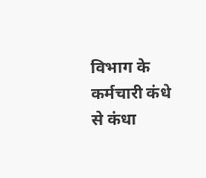विभाग के कर्मचारी कंधे से कंधा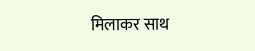मिलाकर साथ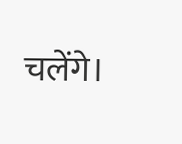चलेंगे।